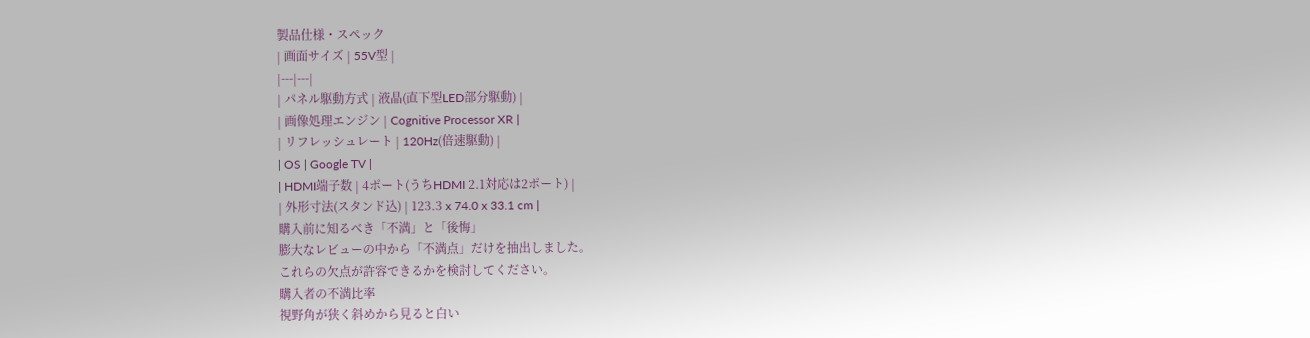製品仕様・スペック
| 画面サイズ | 55V型 |
|---|---|
| パネル駆動方式 | 液晶(直下型LED部分駆動) |
| 画像処理エンジン | Cognitive Processor XR |
| リフレッシュレート | 120Hz(倍速駆動) |
| OS | Google TV |
| HDMI端子数 | 4ポート(うちHDMI 2.1対応は2ポート) |
| 外形寸法(スタンド込) | 123.3 x 74.0 x 33.1 cm |
購入前に知るべき「不満」と「後悔」
膨大なレビューの中から「不満点」だけを抽出しました。
これらの欠点が許容できるかを検討してください。
購入者の不満比率
視野角が狭く斜めから見ると白い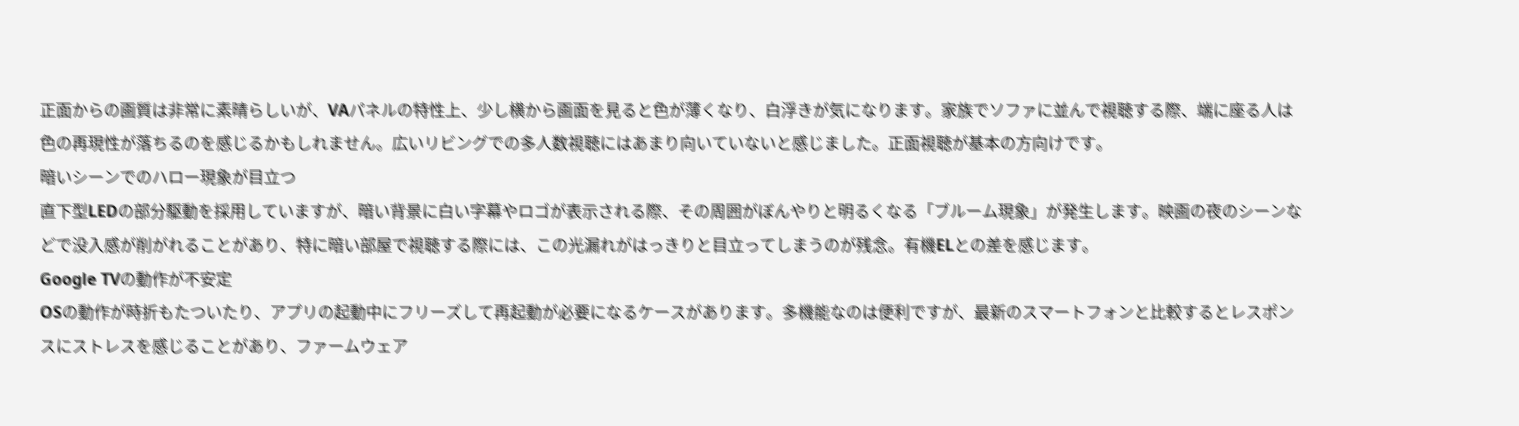正面からの画質は非常に素晴らしいが、VAパネルの特性上、少し横から画面を見ると色が薄くなり、白浮きが気になります。家族でソファに並んで視聴する際、端に座る人は色の再現性が落ちるのを感じるかもしれません。広いリビングでの多人数視聴にはあまり向いていないと感じました。正面視聴が基本の方向けです。
暗いシーンでのハロー現象が目立つ
直下型LEDの部分駆動を採用していますが、暗い背景に白い字幕やロゴが表示される際、その周囲がぼんやりと明るくなる「ブルーム現象」が発生します。映画の夜のシーンなどで没入感が削がれることがあり、特に暗い部屋で視聴する際には、この光漏れがはっきりと目立ってしまうのが残念。有機ELとの差を感じます。
Google TVの動作が不安定
OSの動作が時折もたついたり、アプリの起動中にフリーズして再起動が必要になるケースがあります。多機能なのは便利ですが、最新のスマートフォンと比較するとレスポンスにストレスを感じることがあり、ファームウェア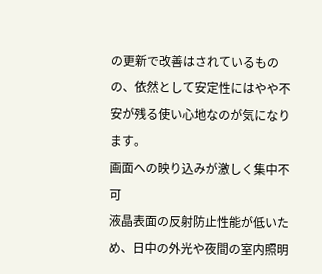の更新で改善はされているものの、依然として安定性にはやや不安が残る使い心地なのが気になります。
画面への映り込みが激しく集中不可
液晶表面の反射防止性能が低いため、日中の外光や夜間の室内照明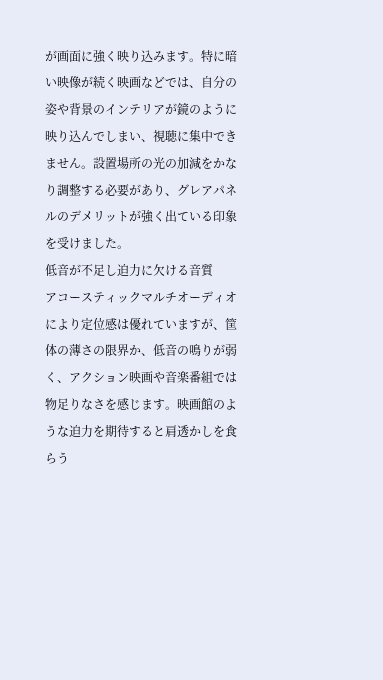が画面に強く映り込みます。特に暗い映像が続く映画などでは、自分の姿や背景のインテリアが鏡のように映り込んでしまい、視聴に集中できません。設置場所の光の加減をかなり調整する必要があり、グレアパネルのデメリットが強く出ている印象を受けました。
低音が不足し迫力に欠ける音質
アコースティックマルチオーディオにより定位感は優れていますが、筐体の薄さの限界か、低音の鳴りが弱く、アクション映画や音楽番組では物足りなさを感じます。映画館のような迫力を期待すると肩透かしを食らう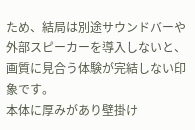ため、結局は別途サウンドバーや外部スピーカーを導入しないと、画質に見合う体験が完結しない印象です。
本体に厚みがあり壁掛け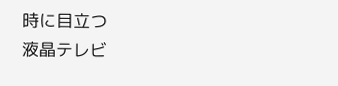時に目立つ
液晶テレビ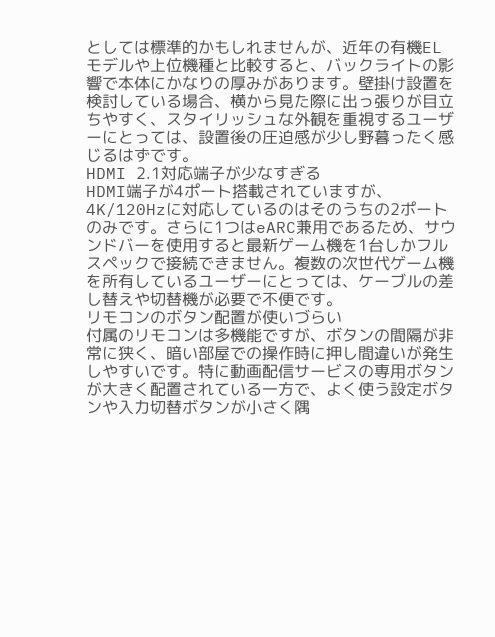としては標準的かもしれませんが、近年の有機ELモデルや上位機種と比較すると、バックライトの影響で本体にかなりの厚みがあります。壁掛け設置を検討している場合、横から見た際に出っ張りが目立ちやすく、スタイリッシュな外観を重視するユーザーにとっては、設置後の圧迫感が少し野暮ったく感じるはずです。
HDMI 2.1対応端子が少なすぎる
HDMI端子が4ポート搭載されていますが、4K/120Hzに対応しているのはそのうちの2ポートのみです。さらに1つはeARC兼用であるため、サウンドバーを使用すると最新ゲーム機を1台しかフルスペックで接続できません。複数の次世代ゲーム機を所有しているユーザーにとっては、ケーブルの差し替えや切替機が必要で不便です。
リモコンのボタン配置が使いづらい
付属のリモコンは多機能ですが、ボタンの間隔が非常に狭く、暗い部屋での操作時に押し間違いが発生しやすいです。特に動画配信サービスの専用ボタンが大きく配置されている一方で、よく使う設定ボタンや入力切替ボタンが小さく隅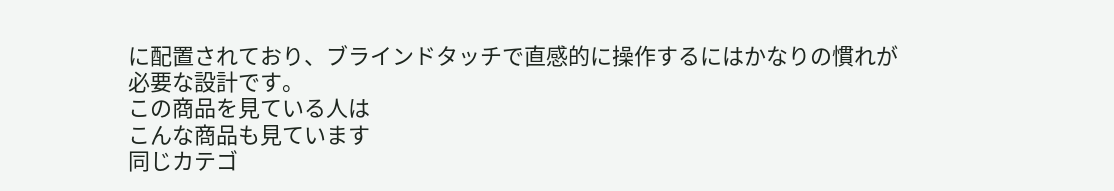に配置されており、ブラインドタッチで直感的に操作するにはかなりの慣れが必要な設計です。
この商品を見ている人は
こんな商品も見ています
同じカテゴ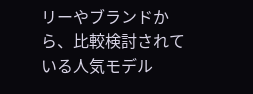リーやブランドから、比較検討されている人気モデル